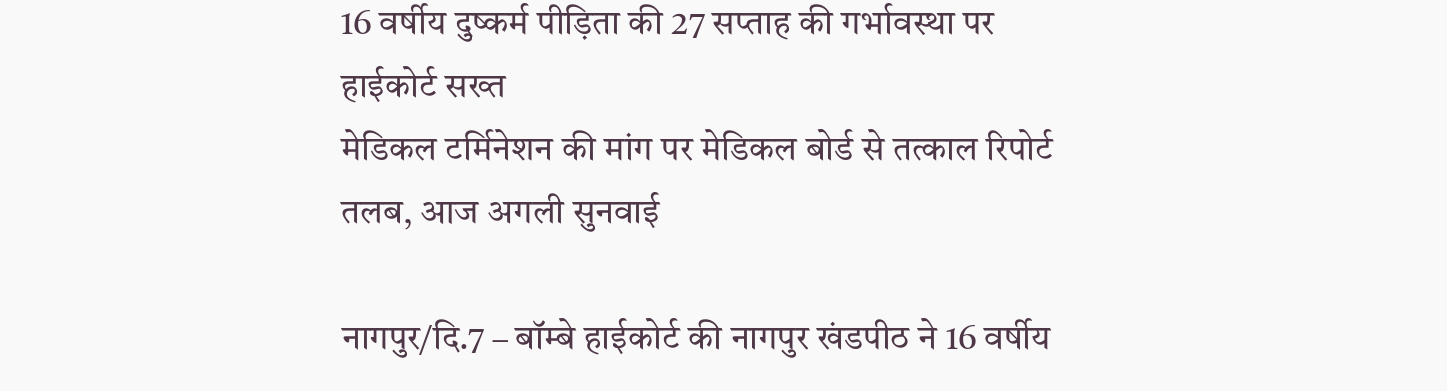16 वर्षीय दुष्कर्म पीड़िता की 27 सप्ताह की गर्भावस्था पर हाईकोर्ट सख्त
मेडिकल टर्मिनेशन की मांग पर मेडिकल बोर्ड से तत्काल रिपोर्ट तलब, आज अगली सुनवाई

नागपुर/दि.7 – बॉम्बे हाईकोर्ट की नागपुर खंडपीठ ने 16 वर्षीय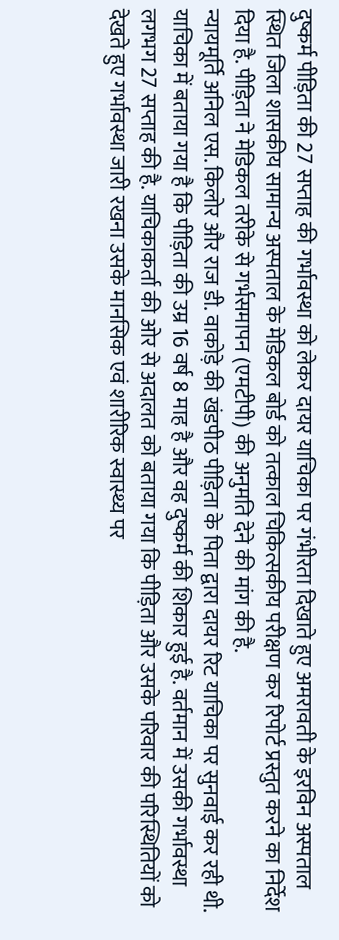दुष्कर्म पीड़िता की 27 सप्ताह की गर्भावस्था को लेकर दायर याचिका पर गंभीरता दिखाते हुए अमरावती के इरविन अस्पताल स्थित जिला शासकीय सामान्य अस्पताल के मेडिकल बोर्ड को तत्काल चिकित्सकीय परीक्षण कर रिपोर्ट प्रस्तुत करने का निर्देश दिया है. पीड़िता ने मेडिकल तरीके से गर्भसमापन (एमटीपी) की अनुमति देने की मांग की है.
न्यायमूर्ति अनिल एस. किलोर और राज डी. वाकोड़े की खंडपीठ पीड़िता के पिता द्वारा दायर रिट याचिका पर सुनवाई कर रही थी. याचिका में बताया गया है कि पीड़िता की उम्र 16 वर्ष 8 माह है और वह दुष्कर्म की शिकार हुई है. वर्तमान में उसकी गर्भावस्था लगभग 27 सप्ताह की है. याचिकाकर्ता की ओर से अदालत को बताया गया कि पीड़िता और उसके परिवार की परिस्थितियों को देखते हुए गर्भावस्था जारी रखना उसके मानसिक एवं शारीरिक स्वास्थ्य पर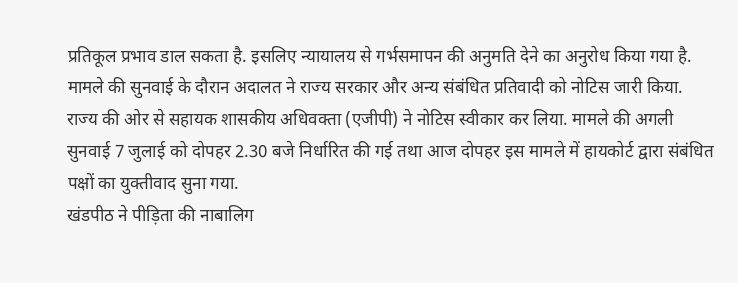प्रतिकूल प्रभाव डाल सकता है. इसलिए न्यायालय से गर्भसमापन की अनुमति देने का अनुरोध किया गया है.
मामले की सुनवाई के दौरान अदालत ने राज्य सरकार और अन्य संबंधित प्रतिवादी को नोटिस जारी किया. राज्य की ओर से सहायक शासकीय अधिवक्ता (एजीपी) ने नोटिस स्वीकार कर लिया. मामले की अगली सुनवाई 7 जुलाई को दोपहर 2.30 बजे निर्धारित की गई तथा आज दोपहर इस मामले में हायकोर्ट द्वारा संबंधित पक्षों का युक्तीवाद सुना गया.
खंडपीठ ने पीड़िता की नाबालिग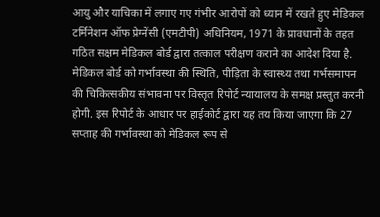आयु और याचिका में लगाए गए गंभीर आरोपों को ध्यान में रखते हुए मेडिकल टर्मिनेशन ऑफ प्रेग्नेंसी (एमटीपी) अधिनियम, 1971 के प्रावधानों के तहत गठित सक्षम मेडिकल बोर्ड द्वारा तत्काल परीक्षण कराने का आदेश दिया है. मेडिकल बोर्ड को गर्भावस्था की स्थिति, पीड़िता के स्वास्थ्य तथा गर्भसमापन की चिकित्सकीय संभावना पर विस्तृत रिपोर्ट न्यायालय के समक्ष प्रस्तुत करनी होगी. इस रिपोर्ट के आधार पर हाईकोर्ट द्वारा यह तय किया जाएगा कि 27 सप्ताह की गर्भावस्था को मेडिकल रूप से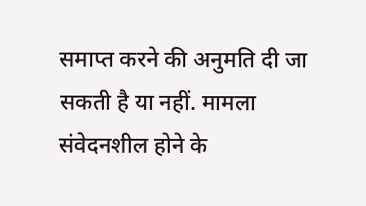समाप्त करने की अनुमति दी जा सकती है या नहीं. मामला संवेदनशील होने के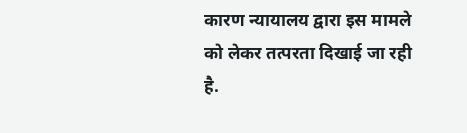कारण न्यायालय द्वारा इस मामले को लेकर तत्परता दिखाई जा रही है.